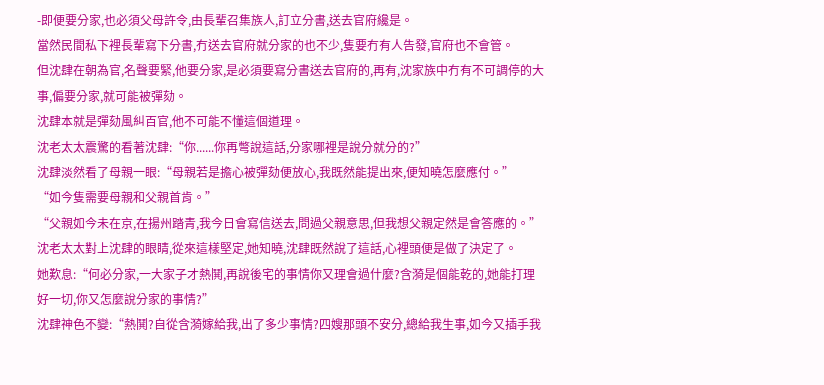-即便要分家,也必須父母許令,由長輩召集族人,訂立分書,送去官府纔是。
當然民間私下裡長輩寫下分書,冇送去官府就分家的也不少,隻要冇有人告發,官府也不會管。
但沈肆在朝為官,名聲要緊,他要分家,是必須要寫分書送去官府的,再有,沈家族中冇有不可調停的大事,偏要分家,就可能被彈劾。
沈肆本就是彈劾風糾百官,他不可能不懂這個道理。
沈老太太震驚的看著沈肆:“你......你再彆說這話,分家哪裡是說分就分的?”
沈肆淡然看了母親一眼:“母親若是擔心被彈劾便放心,我既然能提出來,便知曉怎麼應付。”
“如今隻需要母親和父親首肯。”
“父親如今未在京,在揚州踏青,我今日會寫信送去,問過父親意思,但我想父親定然是會答應的。”
沈老太太對上沈肆的眼睛,從來這樣堅定,她知曉,沈肆既然說了這話,心裡頭便是做了決定了。
她歎息:“何必分家,一大家子才熱鬨,再說後宅的事情你又理會過什麼?含漪是個能乾的,她能打理好一切,你又怎麼說分家的事情?”
沈肆神色不變:“熱鬨?自從含漪嫁給我,出了多少事情?四嫂那頭不安分,總給我生事,如今又插手我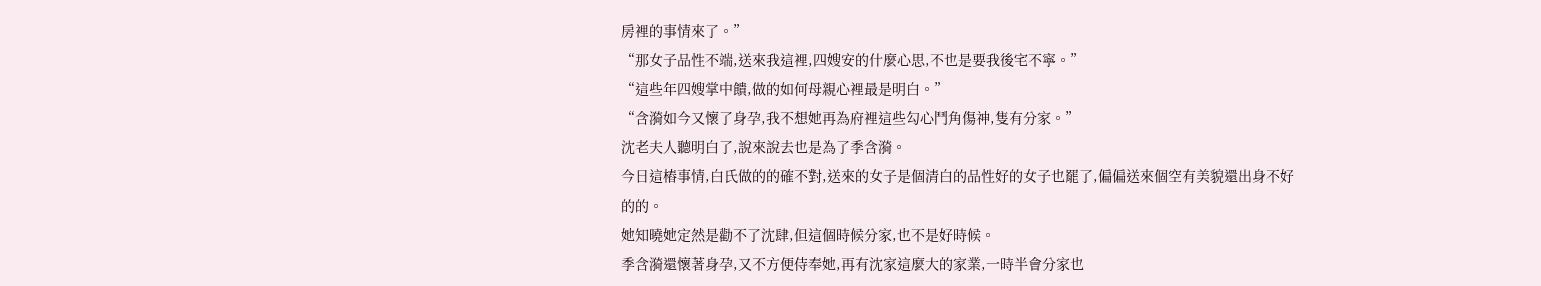房裡的事情來了。”
“那女子品性不端,送來我這裡,四嫂安的什麼心思,不也是要我後宅不寧。”
“這些年四嫂掌中饋,做的如何母親心裡最是明白。”
“含漪如今又懷了身孕,我不想她再為府裡這些勾心鬥角傷神,隻有分家。”
沈老夫人聽明白了,說來說去也是為了季含漪。
今日這樁事情,白氏做的的確不對,送來的女子是個清白的品性好的女子也罷了,偏偏送來個空有美貌還出身不好的的。
她知曉她定然是勸不了沈肆,但這個時候分家,也不是好時候。
季含漪還懷著身孕,又不方便侍奉她,再有沈家這麼大的家業,一時半會分家也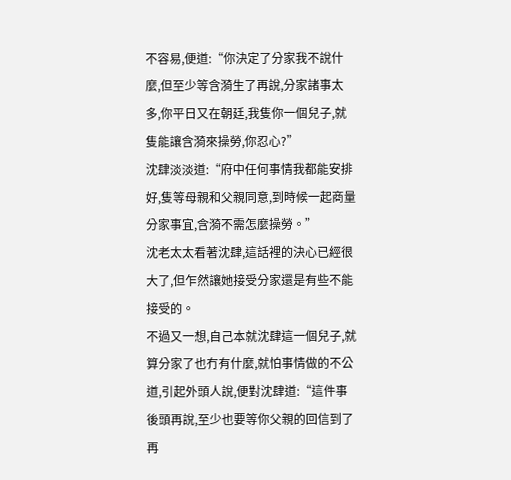不容易,便道:“你決定了分家我不說什麼,但至少等含漪生了再說,分家諸事太多,你平日又在朝廷,我隻你一個兒子,就隻能讓含漪來操勞,你忍心?”
沈肆淡淡道:“府中任何事情我都能安排好,隻等母親和父親同意,到時候一起商量分家事宜,含漪不需怎麼操勞。”
沈老太太看著沈肆,這話裡的決心已經很大了,但乍然讓她接受分家還是有些不能接受的。
不過又一想,自己本就沈肆這一個兒子,就算分家了也冇有什麼,就怕事情做的不公道,引起外頭人說,便對沈肆道:“這件事後頭再說,至少也要等你父親的回信到了再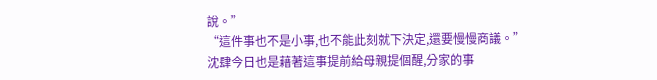說。”
“這件事也不是小事,也不能此刻就下決定,還要慢慢商議。”
沈肆今日也是藉著這事提前給母親提個醒,分家的事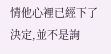情他心裡已經下了決定,並不是詢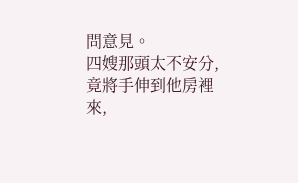問意見。
四嫂那頭太不安分,竟將手伸到他房裡來,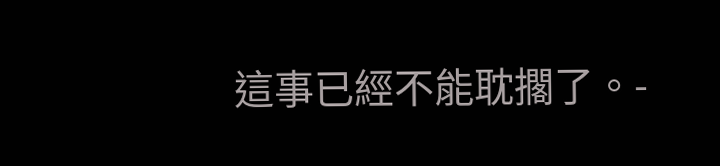這事已經不能耽擱了。-